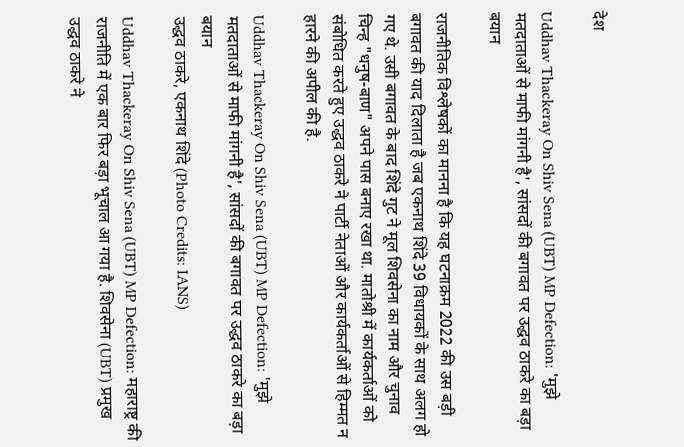देश

Uddhav Thackeray On Shiv Sena (UBT) MP Defection: 'मुझे मतदाताओं से माफी मांगनी है', सांसदों की बगावत पर उद्धव ठाकरे का बड़ा बयान

राजनीतिक विश्लेषकों का मानना है कि यह घटनाक्रम 2022 की उस बड़ी बगावत की याद दिलाता है जब एकनाथ शिंदे 39 विधायकों के साथ अलग हो गए थे. उसी बगावत के बाद शिंदे गुट ने मूल शिवसेना का नाम और चुनाव चिन्ह "धनुष-बाण" अपने पास बनाए रखा था. मातोश्री में कार्यकर्ताओं को संबोधित करते हुए उद्धव ठाकरे ने पार्टी नेताओं और कार्यकर्ताओं से हिम्मत न हारने की अपील की है.

Uddhav Thackeray On Shiv Sena (UBT) MP Defection: 'मुझे मतदाताओं से माफी मांगनी है', सांसदों की बगावत पर उद्धव ठाकरे का बड़ा बयान
उद्धव ठाकरे, एकनाथ शिंदे (Photo Credits: IANS)

Uddhav Thackeray On Shiv Sena (UBT) MP Defection: महाराष्ट्र की राजनीति में एक बार फिर बड़ा भूचाल आ गया है. शिवसेना (UBT) प्रमुख उद्धव ठाकरे ने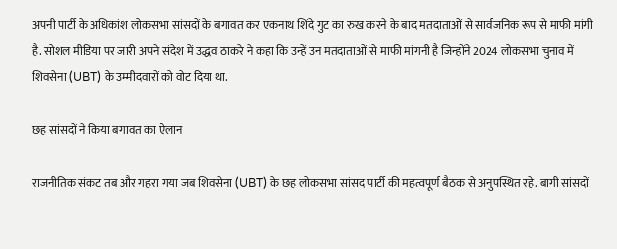अपनी पार्टी के अधिकांश लोकसभा सांसदों के बगावत कर एकनाथ शिंदे गुट का रुख करने के बाद मतदाताओं से सार्वजनिक रूप से माफी मांगी है. सोशल मीडिया पर जारी अपने संदेश में उद्धव ठाकरे ने कहा कि उन्हें उन मतदाताओं से माफी मांगनी है जिन्होंने 2024 लोकसभा चुनाव में शिवसेना (UBT) के उम्मीदवारों को वोट दिया था.

छह सांसदों ने किया बगावत का ऐलान

राजनीतिक संकट तब और गहरा गया जब शिवसेना (UBT) के छह लोकसभा सांसद पार्टी की महत्वपूर्ण बैठक से अनुपस्थित रहे. बागी सांसदों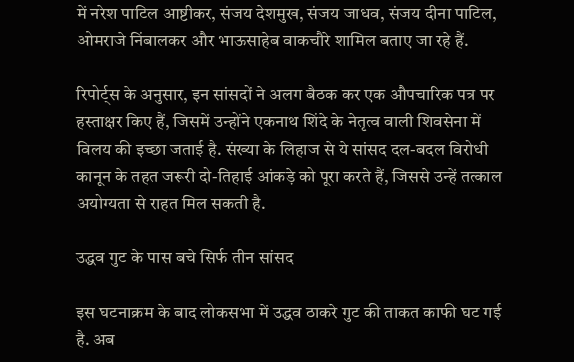में नरेश पाटिल आष्टीकर, संजय देशमुख, संजय जाधव, संजय दीना पाटिल, ओमराजे निंबालकर और भाऊसाहेब वाकचौरे शामिल बताए जा रहे हैं.

रिपोर्ट्स के अनुसार, इन सांसदों ने अलग बैठक कर एक औपचारिक पत्र पर हस्ताक्षर किए हैं, जिसमें उन्होंने एकनाथ शिंदे के नेतृत्व वाली शिवसेना में विलय की इच्छा जताई है. संख्या के लिहाज से ये सांसद दल-बदल विरोधी कानून के तहत जरूरी दो-तिहाई आंकड़े को पूरा करते हैं, जिससे उन्हें तत्काल अयोग्यता से राहत मिल सकती है.

उद्धव गुट के पास बचे सिर्फ तीन सांसद

इस घटनाक्रम के बाद लोकसभा में उद्धव ठाकरे गुट की ताकत काफी घट गई है. अब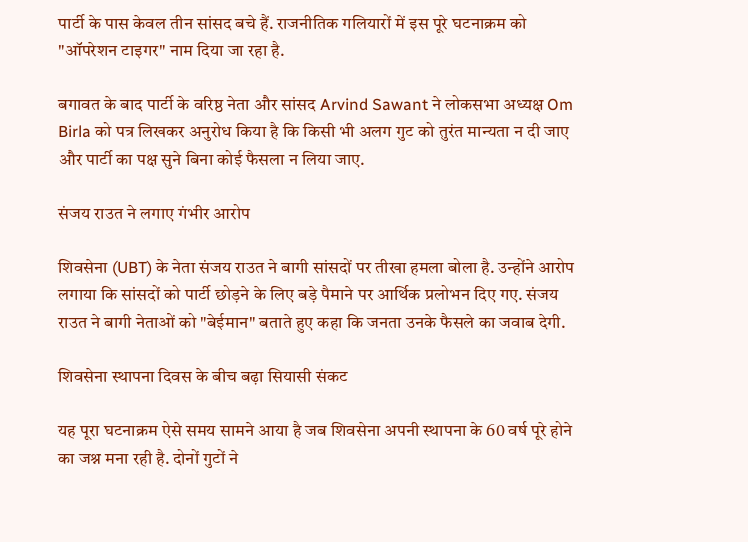पार्टी के पास केवल तीन सांसद बचे हैं. राजनीतिक गलियारों में इस पूरे घटनाक्रम को "ऑपरेशन टाइगर" नाम दिया जा रहा है.

बगावत के बाद पार्टी के वरिष्ठ नेता और सांसद Arvind Sawant ने लोकसभा अध्यक्ष Om Birla को पत्र लिखकर अनुरोध किया है कि किसी भी अलग गुट को तुरंत मान्यता न दी जाए और पार्टी का पक्ष सुने बिना कोई फैसला न लिया जाए.

संजय राउत ने लगाए गंभीर आरोप

शिवसेना (UBT) के नेता संजय राउत ने बागी सांसदों पर तीखा हमला बोला है. उन्होंने आरोप लगाया कि सांसदों को पार्टी छोड़ने के लिए बड़े पैमाने पर आर्थिक प्रलोभन दिए गए. संजय राउत ने बागी नेताओं को "बेईमान" बताते हुए कहा कि जनता उनके फैसले का जवाब देगी.

शिवसेना स्थापना दिवस के बीच बढ़ा सियासी संकट

यह पूरा घटनाक्रम ऐसे समय सामने आया है जब शिवसेना अपनी स्थापना के 60 वर्ष पूरे होने का जश्न मना रही है. दोनों गुटों ने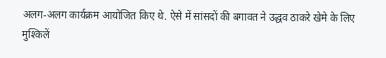अलग-अलग कार्यक्रम आयोजित किए थे. ऐसे में सांसदों की बगावत ने उद्धव ठाकरे खेमे के लिए मुश्किलें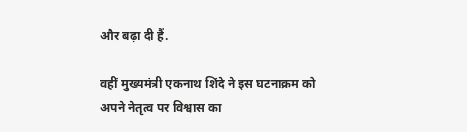और बढ़ा दी हैं.

वहीं मुख्यमंत्री एकनाथ शिंदे ने इस घटनाक्रम को अपने नेतृत्व पर विश्वास का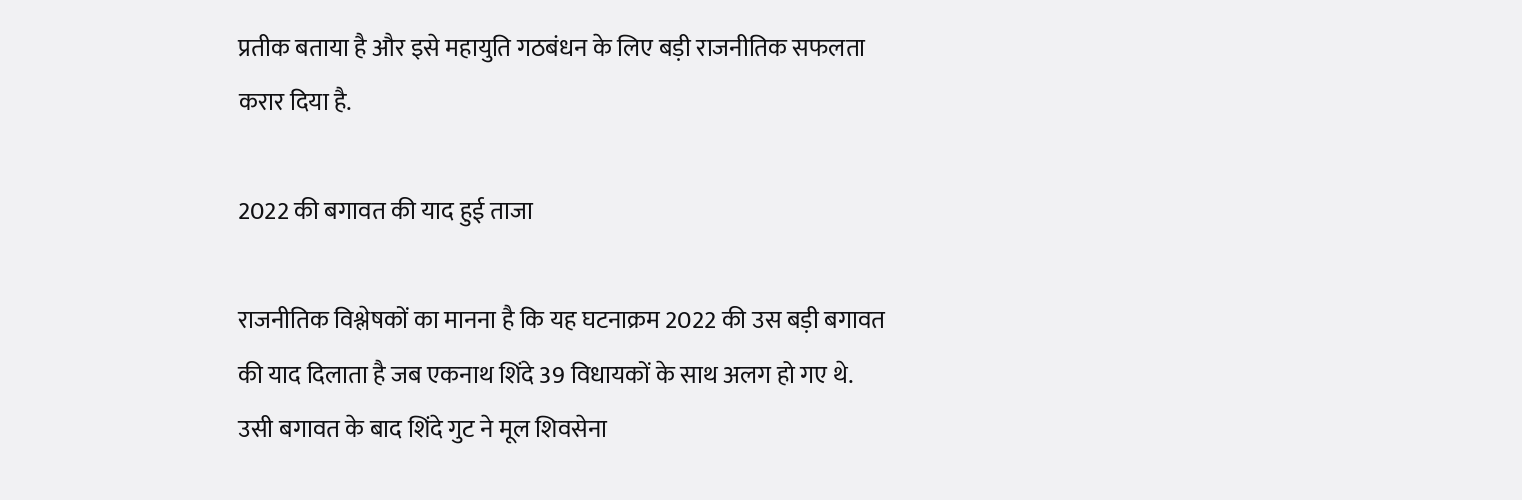प्रतीक बताया है और इसे महायुति गठबंधन के लिए बड़ी राजनीतिक सफलता करार दिया है.

2022 की बगावत की याद हुई ताजा

राजनीतिक विश्लेषकों का मानना है कि यह घटनाक्रम 2022 की उस बड़ी बगावत की याद दिलाता है जब एकनाथ शिंदे 39 विधायकों के साथ अलग हो गए थे. उसी बगावत के बाद शिंदे गुट ने मूल शिवसेना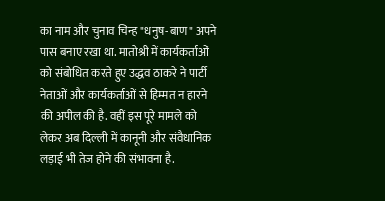का नाम और चुनाव चिन्ह "धनुष-बाण" अपने पास बनाए रखा था. मातोश्री में कार्यकर्ताओं को संबोधित करते हुए उद्धव ठाकरे ने पार्टी नेताओं और कार्यकर्ताओं से हिम्मत न हारने की अपील की है. वहीं इस पूरे मामले को लेकर अब दिल्ली में कानूनी और संवैधानिक लड़ाई भी तेज होने की संभावना है.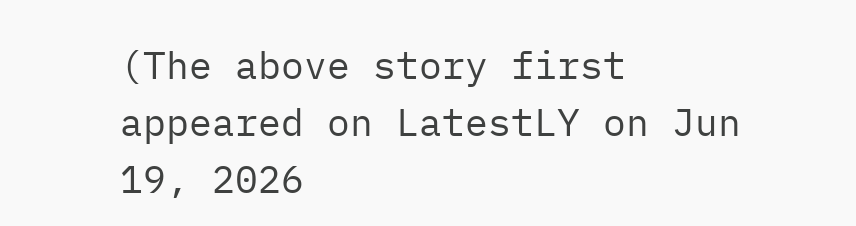(The above story first appeared on LatestLY on Jun 19, 2026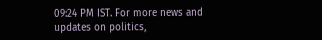09:24 PM IST. For more news and updates on politics,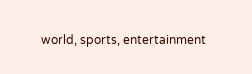world, sports, entertainment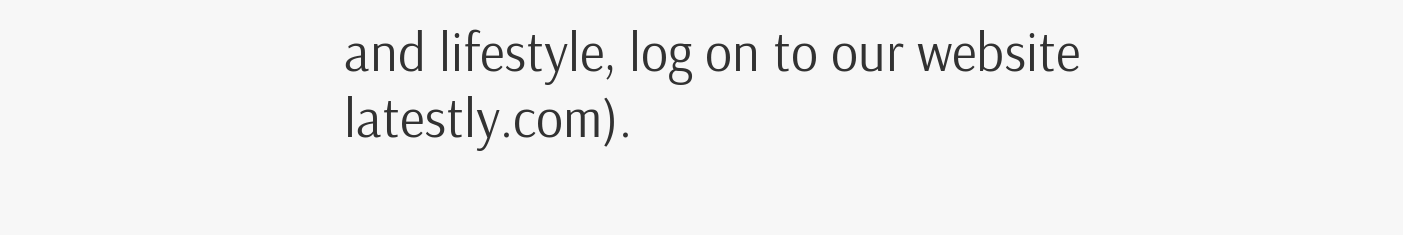and lifestyle, log on to our website latestly.com).